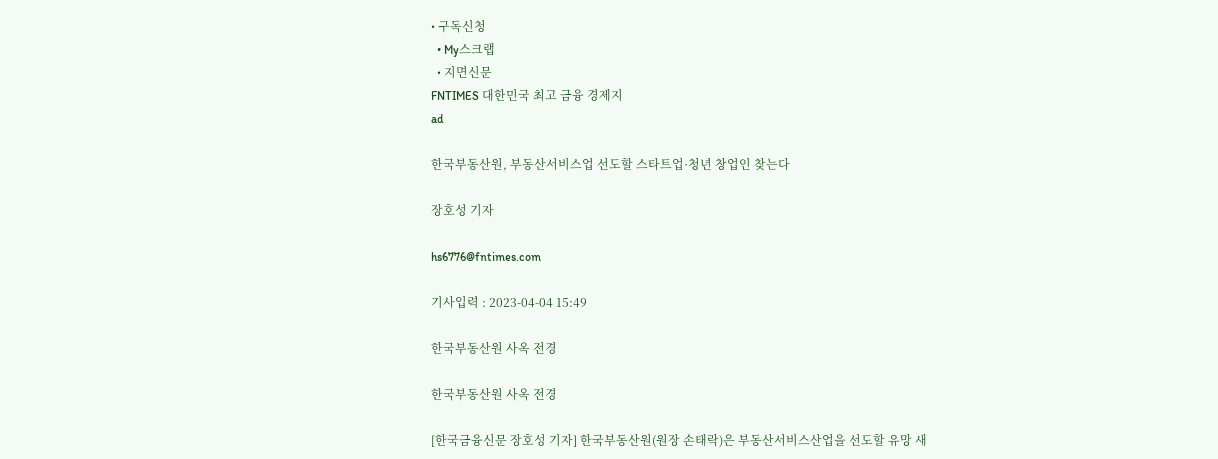• 구독신청
  • My스크랩
  • 지면신문
FNTIMES 대한민국 최고 금융 경제지
ad

한국부동산원, 부동산서비스업 선도할 스타트업·청년 창업인 찾는다

장호성 기자

hs6776@fntimes.com

기사입력 : 2023-04-04 15:49

한국부동산원 사옥 전경

한국부동산원 사옥 전경

[한국금융신문 장호성 기자] 한국부동산원(원장 손태락)은 부동산서비스산업을 선도할 유망 새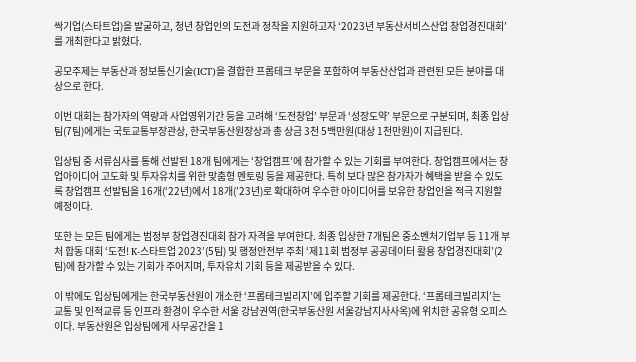싹기업(스타트업)을 발굴하고, 청년 창업인의 도전과 정착을 지원하고자 ‘2023년 부동산서비스산업 창업경진대회’를 개최한다고 밝혔다.

공모주제는 부동산과 정보통신기술(ICT)을 결합한 프롭테크 부문을 포함하여 부동산산업과 관련된 모든 분야를 대상으로 한다.

이번 대회는 참가자의 역량과 사업영위기간 등을 고려해 ‘도전창업’ 부문과 ‘성장도약’ 부문으로 구분되며, 최종 입상팀(7팀)에게는 국토교통부장관상, 한국부동산원장상과 총 상금 3천 5백만원(대상 1천만원)이 지급된다.

입상팀 중 서류심사를 통해 선발된 18개 팀에게는 ‘창업캠프’에 참가할 수 있는 기회를 부여한다. 창업캠프에서는 창업아이디어 고도화 및 투자유치를 위한 맞춤형 멘토링 등을 제공한다. 특히 보다 많은 참가자가 혜택을 받을 수 있도록 창업캠프 선발팀을 16개(‘22년)에서 18개(’23년)로 확대하여 우수한 아이디어를 보유한 창업인을 적극 지원할 예정이다.

또한 는 모든 팀에게는 범정부 창업경진대회 참가 자격을 부여한다. 최종 입상한 7개팀은 중소벤처기업부 등 11개 부처 합동 대회 ‘도전! K-스타트업 2023’(5팀) 및 행정안전부 주최 ‘제11회 범정부 공공데이터 활용 창업경진대회’(2팀)에 참가할 수 있는 기회가 주어지며, 투자유치 기회 등을 제공받을 수 있다.

이 밖에도 입상팀에게는 한국부동산원이 개소한 ‘프롭테크빌리지’에 입주할 기회를 제공한다. ‘프롭테크빌리지’는 교통 및 인적교류 등 인프라 환경이 우수한 서울 강남권역(한국부동산원 서울강남지사사옥)에 위치한 공유형 오피스이다. 부동산원은 입상팀에게 사무공간을 1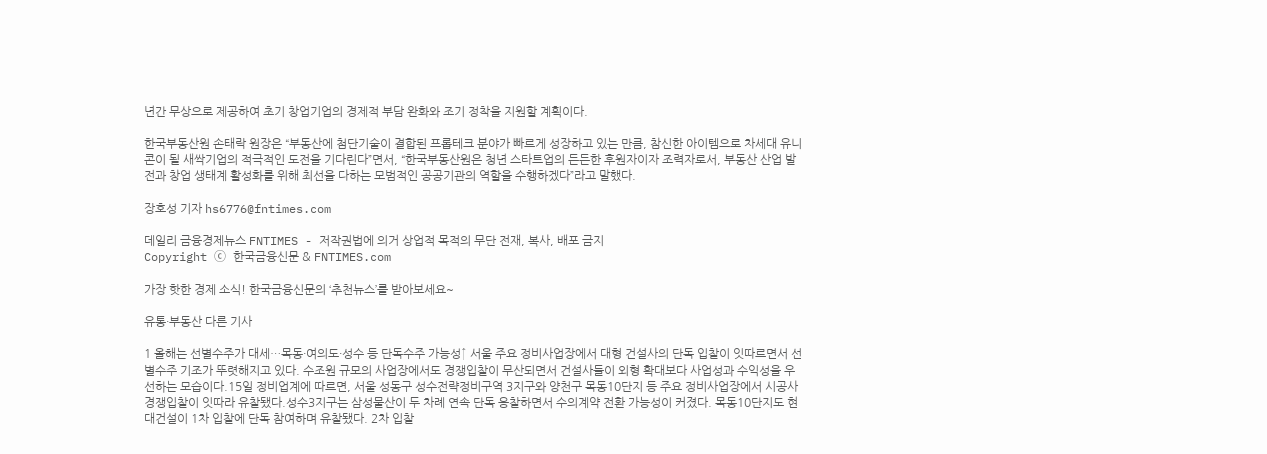년간 무상으로 제공하여 초기 창업기업의 경제적 부담 완화와 조기 정착을 지원할 계획이다.

한국부동산원 손태락 원장은 “부동산에 첨단기술이 결합된 프롭테크 분야가 빠르게 성장하고 있는 만큼, 참신한 아이템으로 차세대 유니콘이 될 새싹기업의 적극적인 도전을 기다린다”면서, “한국부동산원은 청년 스타트업의 든든한 후원자이자 조력자로서, 부동산 산업 발전과 창업 생태계 활성화를 위해 최선을 다하는 모범적인 공공기관의 역할을 수행하겠다”라고 말했다.

장호성 기자 hs6776@fntimes.com

데일리 금융경제뉴스 FNTIMES - 저작권법에 의거 상업적 목적의 무단 전재, 복사, 배포 금지
Copyright ⓒ 한국금융신문 & FNTIMES.com

가장 핫한 경제 소식! 한국금융신문의 ‘추천뉴스’를 받아보세요~

유통·부동산 다른 기사

1 올해는 선별수주가 대세…목동·여의도·성수 등 단독수주 가능성↑ 서울 주요 정비사업장에서 대형 건설사의 단독 입찰이 잇따르면서 선별수주 기조가 뚜렷해지고 있다. 수조원 규모의 사업장에서도 경쟁입찰이 무산되면서 건설사들이 외형 확대보다 사업성과 수익성을 우선하는 모습이다.15일 정비업계에 따르면, 서울 성동구 성수전략정비구역 3지구와 양천구 목동10단지 등 주요 정비사업장에서 시공사 경쟁입찰이 잇따라 유찰됐다.성수3지구는 삼성물산이 두 차례 연속 단독 응찰하면서 수의계약 전환 가능성이 커졌다. 목동10단지도 현대건설이 1차 입찰에 단독 참여하며 유찰됐다. 2차 입찰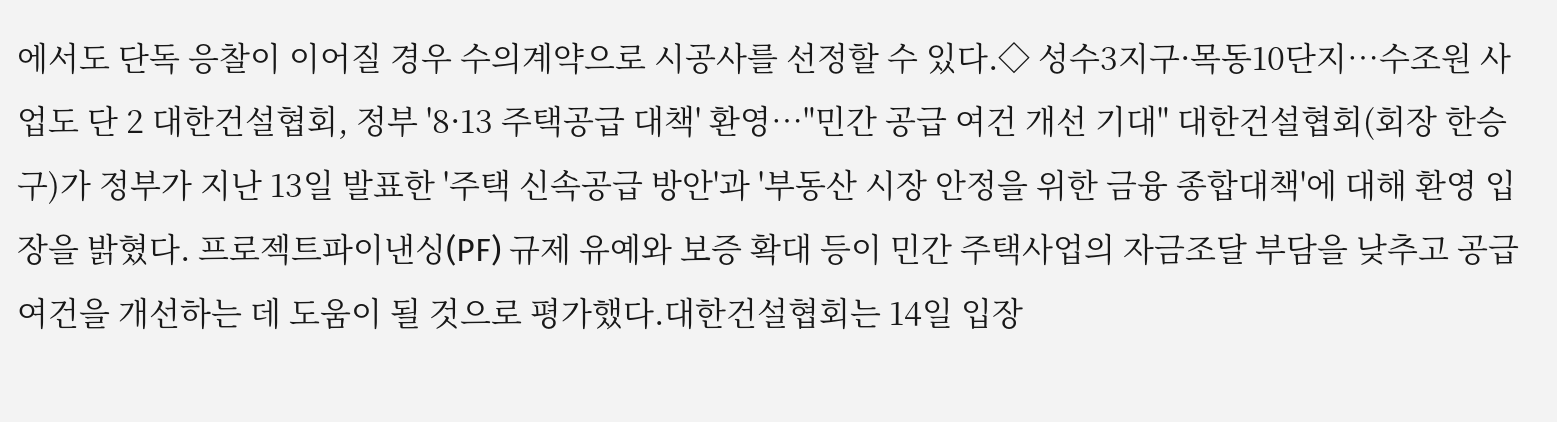에서도 단독 응찰이 이어질 경우 수의계약으로 시공사를 선정할 수 있다.◇ 성수3지구·목동10단지…수조원 사업도 단 2 대한건설협회, 정부 '8·13 주택공급 대책' 환영…"민간 공급 여건 개선 기대" 대한건설협회(회장 한승구)가 정부가 지난 13일 발표한 '주택 신속공급 방안'과 '부동산 시장 안정을 위한 금융 종합대책'에 대해 환영 입장을 밝혔다. 프로젝트파이낸싱(PF) 규제 유예와 보증 확대 등이 민간 주택사업의 자금조달 부담을 낮추고 공급 여건을 개선하는 데 도움이 될 것으로 평가했다.대한건설협회는 14일 입장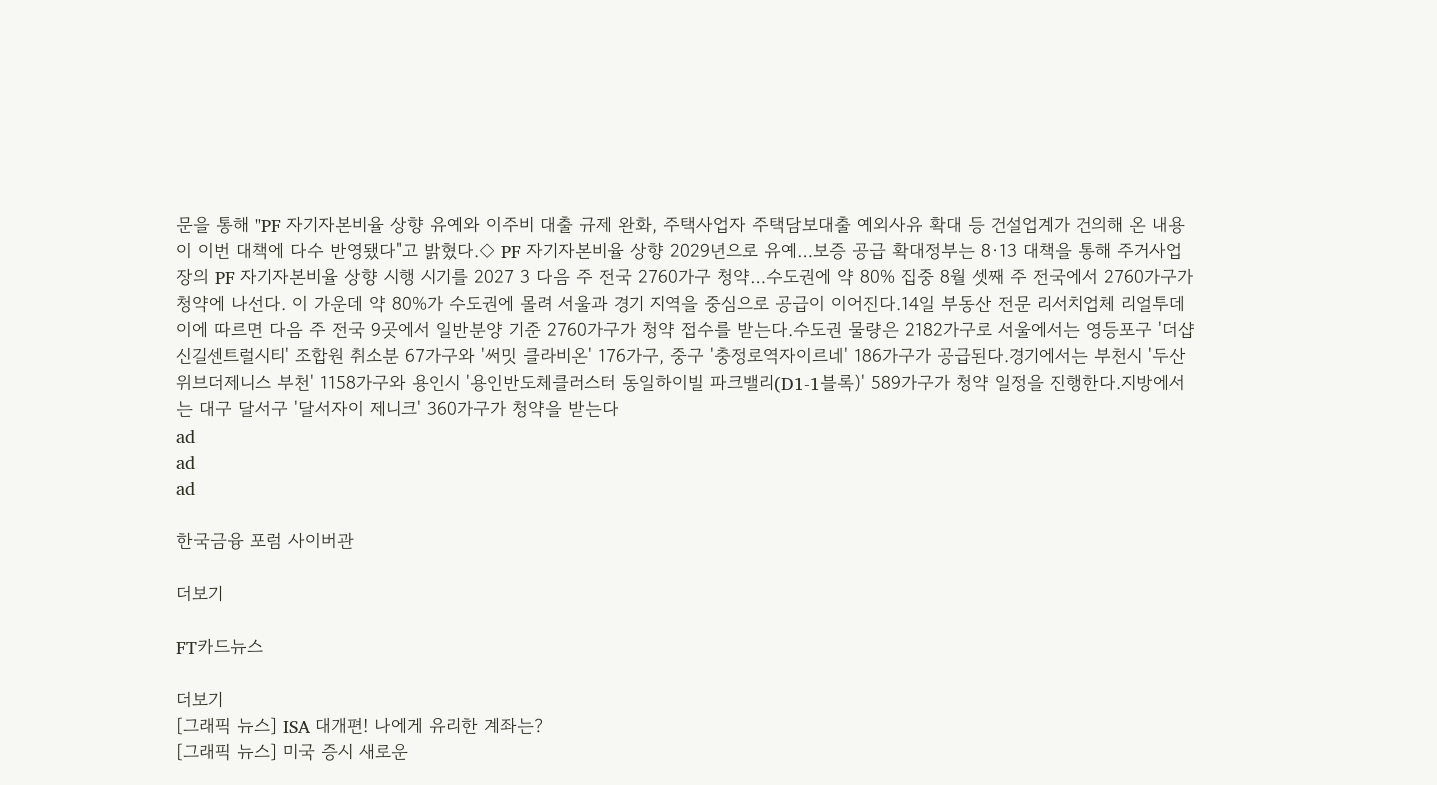문을 통해 "PF 자기자본비율 상향 유예와 이주비 대출 규제 완화, 주택사업자 주택담보대출 예외사유 확대 등 건설업계가 건의해 온 내용이 이번 대책에 다수 반영됐다"고 밝혔다.◇ PF 자기자본비율 상향 2029년으로 유예…보증 공급 확대정부는 8·13 대책을 통해 주거사업장의 PF 자기자본비율 상향 시행 시기를 2027 3 다음 주 전국 2760가구 청약…수도권에 약 80% 집중 8월 셋째 주 전국에서 2760가구가 청약에 나선다. 이 가운데 약 80%가 수도권에 몰려 서울과 경기 지역을 중심으로 공급이 이어진다.14일 부동산 전문 리서치업체 리얼투데이에 따르면 다음 주 전국 9곳에서 일반분양 기준 2760가구가 청약 접수를 받는다.수도권 물량은 2182가구로 서울에서는 영등포구 '더샵 신길센트럴시티' 조합원 취소분 67가구와 '써밋 클라비온' 176가구, 중구 '충정로역자이르네' 186가구가 공급된다.경기에서는 부천시 '두산위브더제니스 부천' 1158가구와 용인시 '용인반도체클러스터 동일하이빌 파크밸리(D1-1블록)' 589가구가 청약 일정을 진행한다.지방에서는 대구 달서구 '달서자이 제니크' 360가구가 청약을 받는다
ad
ad
ad

한국금융 포럼 사이버관

더보기

FT카드뉴스

더보기
[그래픽 뉴스] ISA 대개편! 나에게 유리한 계좌는?
[그래픽 뉴스] 미국 증시 새로운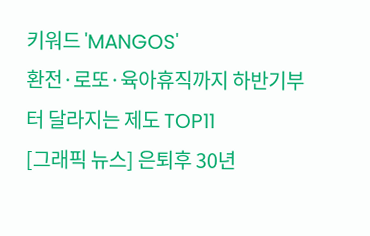키워드 'MANGOS'
환전·로또·육아휴직까지 하반기부터 달라지는 제도 TOP11
[그래픽 뉴스] 은퇴후 30년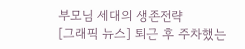부모님 세대의 생존전략
[그래픽 뉴스] 퇴근 후 주차했는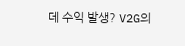데 수익 발생? V2G의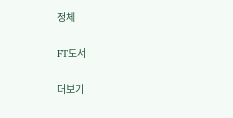정체

FT도서

더보기